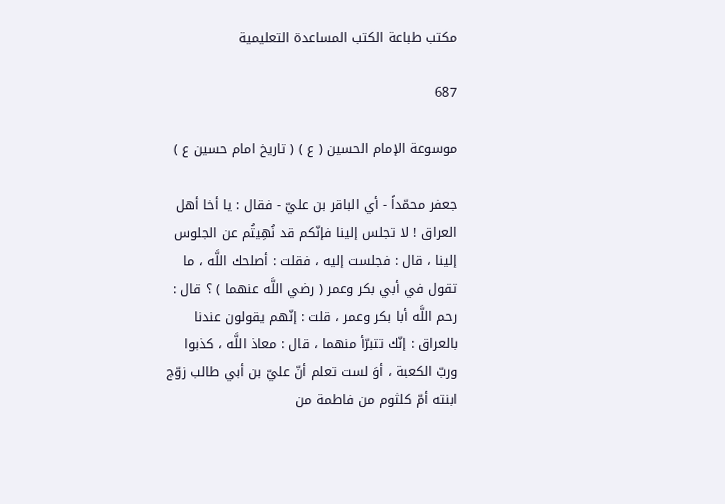مكتب طباعة الكتب المساعدة التعليمية

687

موسوعة الإمام الحسين ( ع ) ( تاريخ امام حسين ع )

جعفر محمّداً - أي الباقر بن عليّ - فقال : يا أخا أهل العراق ! لا تجلس إلينا فإنّكم قد نُهِيتُم عن الجلوس إلينا ، قال : فجلست إليه ، فقلت : أصلحك اللَّه ، ما تقول في أبي بكر وعمر ( رضي اللَّه عنهما ) ؟ قال : رحم اللَّه أبا بكر وعمر ، قلت : إنّهم يقولون عندنا بالعراق : إنّك تتبرّأ منهما ، قال : معاذ اللَّه ، كذبوا وربّ الكعبة ، أوَ لست تعلم أنّ عليّ بن أبي طالب زوّج ابنته أمّ كلثوم من فاطمة من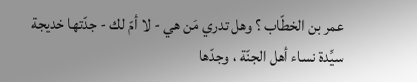عمر بن الخطّاب ؟ وهل تدري مَن هي - لا أمّ لك - جدّتها خديجة سيِّدة نساء أهل الجنّة ، وجدّها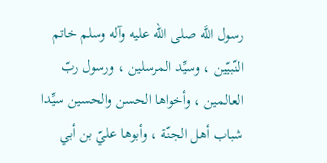رسول اللَّه صلى الله عليه وآله وسلم خاتم النّبيّين ، وسيِّد المرسلين ، ورسول ربّ العالمين ، وأخواها الحسن والحسين سيِّدا شباب أهل الجنّة ، وأبوها عليّ بن أبي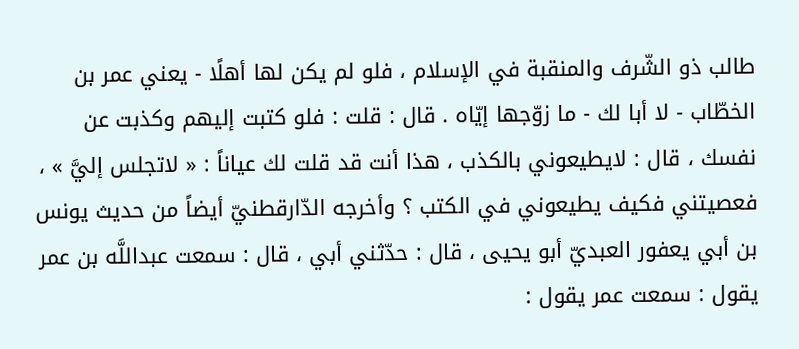طالب ذو الشّرف والمنقبة في الإسلام ، فلو لم يكن لها أهلًا - يعني عمر بن الخطّاب - لا أبا لك - ما زوّجها إيّاه . قال : قلت : فلو كتبت إليهم وكذبت عن نفسك ، قال : لايطيعوني بالكذب ، هذا أنت قد قلت لك عياناً : « لاتجلس إليَّ » ، فعصيتني فكيف يطيعوني في الكتب ؟ وأخرجه الدّارقطنيّ أيضاً من حديث يونس بن أبي يعفور العبديّ أبو يحيى ، قال : حدّثني أبي ، قال : سمعت عبداللَّه بن عمر يقول : سمعت عمر يقول :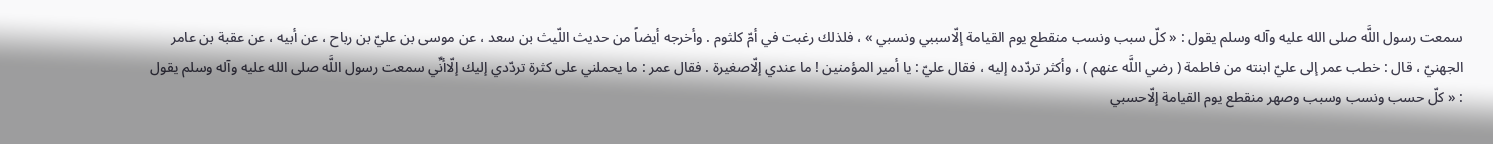سمعت رسول اللَّه صلى الله عليه وآله وسلم يقول : « كلّ سبب ونسب منقطع يوم القيامة إلّاسببي ونسبي » ، فلذلك رغبت في أمّ كلثوم . وأخرجه أيضاً من حديث اللّيث بن سعد ، عن موسى بن عليّ بن رباح ، عن أبيه ، عن عقبة بن عامر الجهنيّ ، قال : خطب عمر إلى عليّ ابنته من فاطمة ( رضي اللَّه عنهم ) ، وأكثر تردّده إليه ، فقال عليّ : يا أمير المؤمنين ! ما عندي إلّاصغيرة . فقال عمر : ما يحملني على كثرة تردّدي إليك إلّاأنِّي سمعت رسول اللَّه صلى الله عليه وآله وسلم يقول : « كلّ حسب ونسب وسبب وصهر منقطع يوم القيامة إلّاحسبي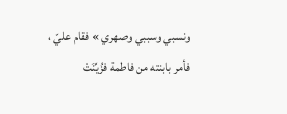ونسبي وسببي وصهري » فقام عليّ ، فأمر بابنته من فاطمة فزُيِّنَتْ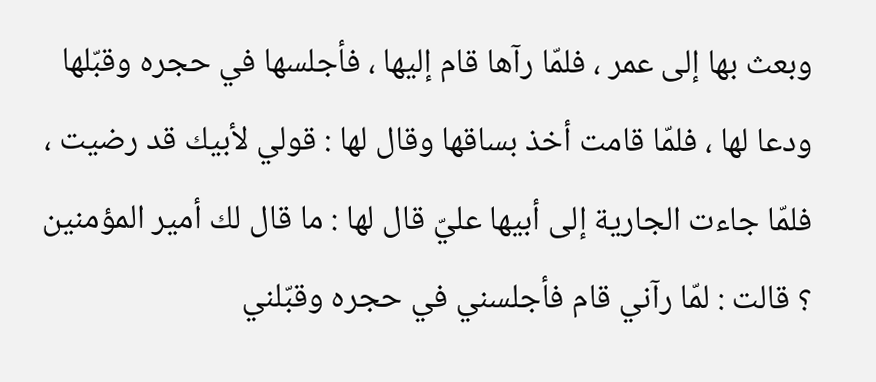وبعث بها إلى عمر ، فلمّا رآها قام إليها ، فأجلسها في حجره وقبّلها ودعا لها ، فلمّا قامت أخذ بساقها وقال لها : قولي لأبيك قد رضيت ، فلمّا جاءت الجارية إلى أبيها عليّ قال لها : ما قال لك أمير المؤمنين ؟ قالت : لمّا رآني قام فأجلسني في حجره وقبّلني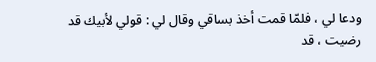ودعا لي ، فلمّا قمت أخذ بساقي وقال لي : قولي لأبيك قد رضيت ، قد